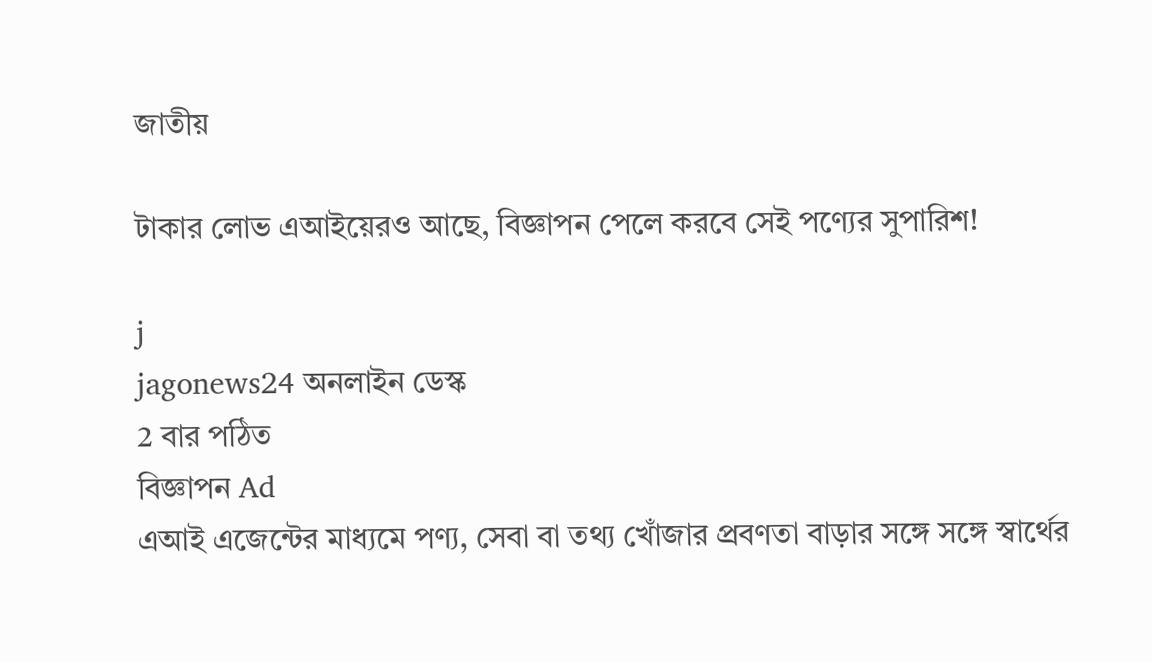জাতীয়

টাকার লোভ এআইয়েরও আছে, বিজ্ঞাপন পেলে করবে সেই পণ্যের সুপারিশ!

j
jagonews24 অনলাইন ডেস্ক
2 বার পঠিত
বিজ্ঞাপন Ad
এআই এজেন্টের মাধ্যমে পণ্য, সেবা বা তথ্য খোঁজার প্রবণতা বাড়ার সঙ্গে সঙ্গে স্বার্থের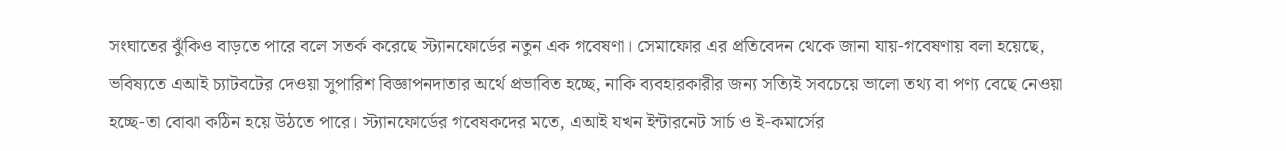সংঘাতের ঝুঁকিও বাড়তে পারে বলে সতর্ক করেছে স্ট্যানফোর্ডের নতুন এক গবেষণা। সেমাফোর এর প্রতিবেদন থেকে জানা যায়-গবেষণায় বলা হয়েছে, ভবিষ্যতে এআই চ্যাটবটের দেওয়া সুপারিশ বিজ্ঞাপনদাতার অর্থে প্রভাবিত হচ্ছে, নাকি ব্যবহারকারীর জন্য সত্যিই সবচেয়ে ভালো তথ্য বা পণ্য বেছে নেওয়া হচ্ছে-তা বোঝা কঠিন হয়ে উঠতে পারে। স্ট্যানফোর্ডের গবেষকদের মতে, এআই যখন ইন্টারনেট সার্চ ও ই-কমার্সের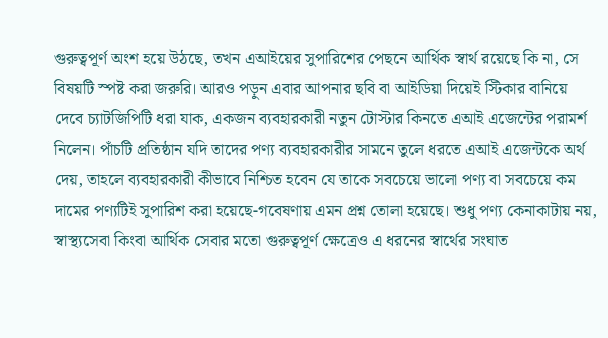গুরুত্বপূর্ণ অংশ হয়ে উঠছে, তখন এআইয়ের সুপারিশের পেছনে আর্থিক স্বার্থ রয়েছে কি না, সে বিষয়টি স্পষ্ট করা জরুরি। আরও পড়ুন এবার আপনার ছবি বা আইডিয়া দিয়েই স্টিকার বানিয়ে দেবে চ্যাটজিপিটি ধরা যাক, একজন ব্যবহারকারী নতুন টোস্টার কিনতে এআই এজেন্টের পরামর্শ নিলেন। পাঁচটি প্রতিষ্ঠান যদি তাদের পণ্য ব্যবহারকারীর সামনে তুলে ধরতে এআই এজেন্টকে অর্থ দেয়, তাহলে ব্যবহারকারী কীভাবে নিশ্চিত হবেন যে তাকে সবচেয়ে ভালো পণ্য বা সবচেয়ে কম দামের পণ্যটিই সুপারিশ করা হয়েছে-গবেষণায় এমন প্রশ্ন তোলা হয়েছে। শুধু পণ্য কেনাকাটায় নয়, স্বাস্থ্যসেবা কিংবা আর্থিক সেবার মতো গুরুত্বপূর্ণ ক্ষেত্রেও এ ধরনের স্বার্থের সংঘাত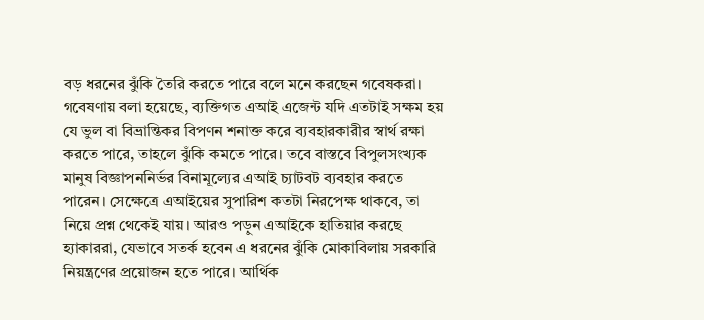বড় ধরনের ঝুঁকি তৈরি করতে পারে বলে মনে করছেন গবেষকরা। গবেষণায় বলা হয়েছে, ব্যক্তিগত এআই এজেন্ট যদি এতটাই সক্ষম হয় যে ভুল বা বিভ্রান্তিকর বিপণন শনাক্ত করে ব্যবহারকারীর স্বার্থ রক্ষা করতে পারে, তাহলে ঝুঁকি কমতে পারে। তবে বাস্তবে বিপুলসংখ্যক মানুষ বিজ্ঞাপননির্ভর বিনামূল্যের এআই চ্যাটবট ব্যবহার করতে পারেন। সেক্ষেত্রে এআইয়ের সুপারিশ কতটা নিরপেক্ষ থাকবে, তা নিয়ে প্রশ্ন থেকেই যায়। আরও পড়ুন এআইকে হাতিয়ার করছে হ্যাকাররা, যেভাবে সতর্ক হবেন এ ধরনের ঝুঁকি মোকাবিলায় সরকারি নিয়ন্ত্রণের প্রয়োজন হতে পারে। আর্থিক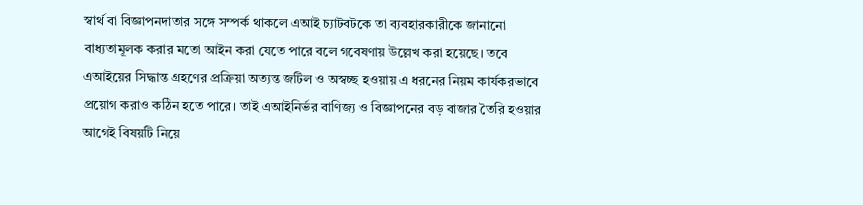স্বার্থ বা বিজ্ঞাপনদাতার সঙ্গে সম্পর্ক থাকলে এআই চ্যাটবটকে তা ব্যবহারকারীকে জানানো বাধ্যতামূলক করার মতো আইন করা যেতে পারে বলে গবেষণায় উল্লেখ করা হয়েছে। তবে এআইয়ের সিদ্ধান্ত গ্রহণের প্রক্রিয়া অত্যন্ত জটিল ও অস্বচ্ছ হওয়ায় এ ধরনের নিয়ম কার্যকরভাবে প্রয়োগ করাও কঠিন হতে পারে। তাই এআইনির্ভর বাণিজ্য ও বিজ্ঞাপনের বড় বাজার তৈরি হওয়ার আগেই বিষয়টি নিয়ে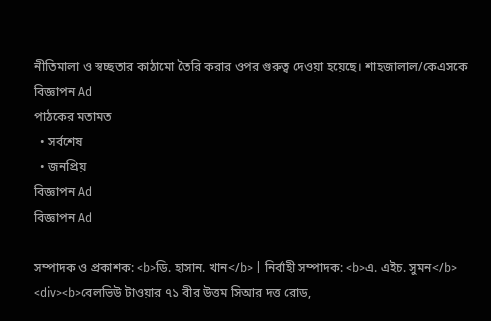নীতিমালা ও স্বচ্ছতার কাঠামো তৈরি করার ওপর গুরুত্ব দেওয়া হয়েছে। শাহজালাল/কেএসকে
বিজ্ঞাপন Ad
পাঠকের মতামত
  • সর্বশেষ
  • জনপ্রিয়
বিজ্ঞাপন Ad
বিজ্ঞাপন Ad

সম্পাদক ও প্রকাশক: <b>ডি. হাসান. খান</b> | নির্বাহী সম্পাদক: <b>এ. এইচ. সুমন</b>
<div><b>বেলভিউ টাওয়ার ৭১ বীর উত্তম সিআর দত্ত রোড,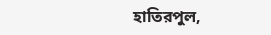হাতিরপুল,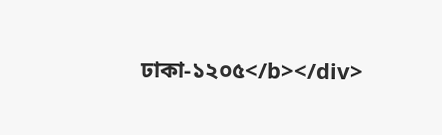ঢাকা-১২০৫</b></div>